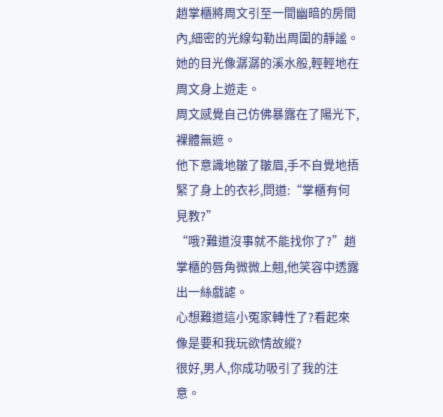趙掌櫃將周文引至一間幽暗的房間內,細密的光線勾勒出周圍的靜謐。
她的目光像潺潺的溪水般,輕輕地在周文身上遊走。
周文感覺自己仿佛暴露在了陽光下,裸體無遮。
他下意識地皺了皺眉,手不自覺地捂緊了身上的衣衫,問道:“掌櫃有何見教?”
“哦?難道沒事就不能找你了?”趙掌櫃的唇角微微上翹,他笑容中透露出一絲戲謔。
心想難道這小冤家轉性了?看起來像是要和我玩欲情故縱?
很好,男人,你成功吸引了我的注意。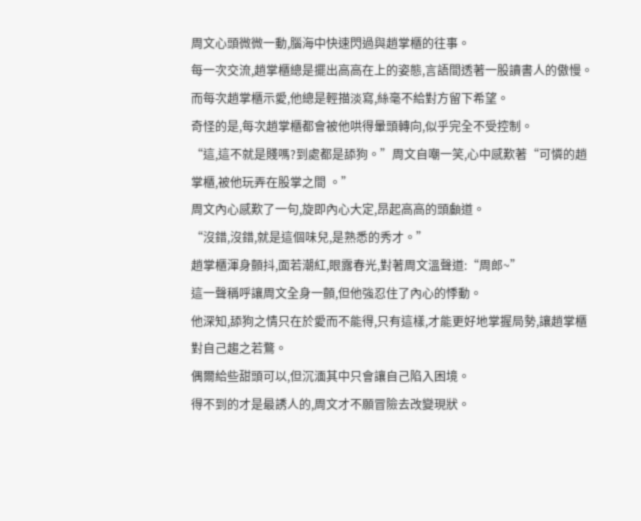周文心頭微微一動,腦海中快速閃過與趙掌櫃的往事。
每一次交流,趙掌櫃總是擺出高高在上的姿態,言語間透著一股讀書人的傲慢。
而每次趙掌櫃示愛,他總是輕描淡寫,絲毫不給對方留下希望。
奇怪的是,每次趙掌櫃都會被他哄得暈頭轉向,似乎完全不受控制。
“這,這不就是賤嗎?到處都是舔狗。”周文自嘲一笑,心中感歎著“可憐的趙掌櫃,被他玩弄在股掌之間 。”
周文內心感歎了一句,旋即內心大定,昂起高高的頭顱道。
“沒錯,沒錯,就是這個味兒,是熟悉的秀才。”
趙掌櫃渾身顫抖,面若潮紅,眼露春光,對著周文溫聲道:“周郎~”
這一聲稱呼讓周文全身一顫,但他強忍住了內心的悸動。
他深知,舔狗之情只在於愛而不能得,只有這樣,才能更好地掌握局勢,讓趙掌櫃對自己趨之若鶩。
偶爾給些甜頭可以,但沉湎其中只會讓自己陷入困境。
得不到的才是最誘人的,周文才不願冒險去改變現狀。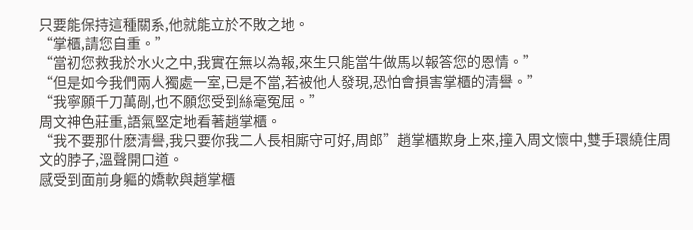只要能保持這種關系,他就能立於不敗之地。
“掌櫃,請您自重。”
“當初您救我於水火之中,我實在無以為報,來生只能當牛做馬以報答您的恩情。”
“但是如今我們兩人獨處一室,已是不當,若被他人發現,恐怕會損害掌櫃的清譽。”
“我寧願千刀萬剮,也不願您受到絲毫冤屈。”
周文神色莊重,語氣堅定地看著趙掌櫃。
“我不要那什麽清譽,我只要你我二人長相廝守可好,周郎”趙掌櫃欺身上來,撞入周文懷中,雙手環繞住周文的脖子,溫聲開口道。
感受到面前身軀的嬌軟與趙掌櫃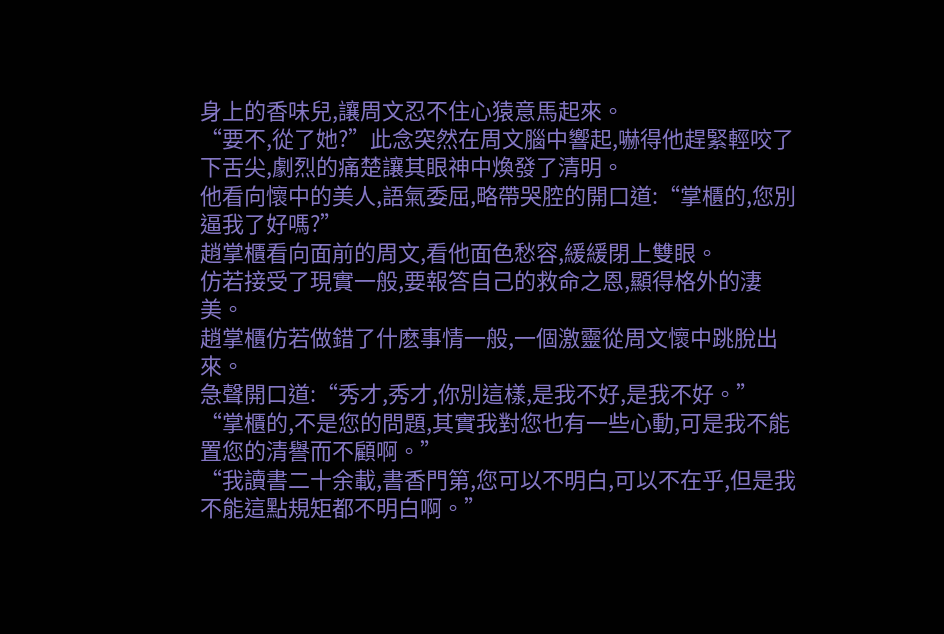身上的香味兒,讓周文忍不住心猿意馬起來。
“要不,從了她?”此念突然在周文腦中響起,嚇得他趕緊輕咬了下舌尖,劇烈的痛楚讓其眼神中煥發了清明。
他看向懷中的美人,語氣委屈,略帶哭腔的開口道:“掌櫃的,您別逼我了好嗎?”
趙掌櫃看向面前的周文,看他面色愁容,緩緩閉上雙眼。
仿若接受了現實一般,要報答自己的救命之恩,顯得格外的淒美。
趙掌櫃仿若做錯了什麽事情一般,一個激靈從周文懷中跳脫出來。
急聲開口道:“秀才,秀才,你別這樣,是我不好,是我不好。”
“掌櫃的,不是您的問題,其實我對您也有一些心動,可是我不能置您的清譽而不顧啊。”
“我讀書二十余載,書香門第,您可以不明白,可以不在乎,但是我不能這點規矩都不明白啊。”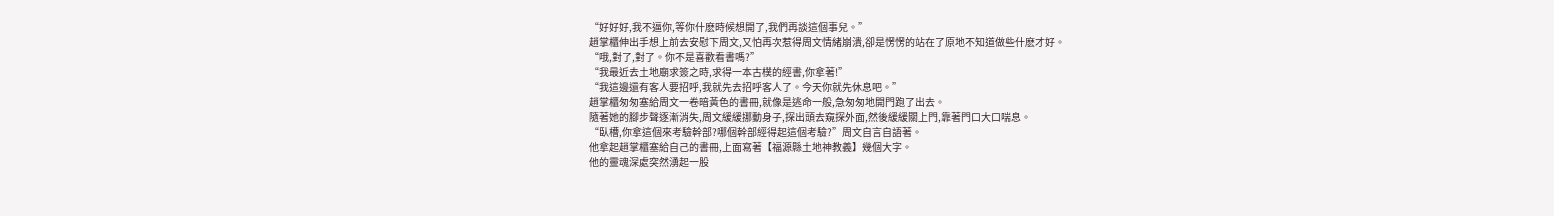“好好好,我不逼你,等你什麽時候想開了,我們再談這個事兒。”
趙掌櫃伸出手想上前去安慰下周文,又怕再次惹得周文情緒崩潰,卻是愣愣的站在了原地不知道做些什麽才好。
“哦,對了,對了。你不是喜歡看書嗎?”
“我最近去土地廟求簽之時,求得一本古樸的經書,你拿著!”
“我這邊還有客人要招呼,我就先去招呼客人了。今天你就先休息吧。”
趙掌櫃匆匆塞給周文一卷暗黃色的書冊,就像是逃命一般,急匆匆地開門跑了出去。
隨著她的腳步聲逐漸消失,周文緩緩挪動身子,探出頭去窺探外面,然後緩緩關上門,靠著門口大口喘息。
“臥槽,你拿這個來考驗幹部?哪個幹部經得起這個考驗?”周文自言自語著。
他拿起趙掌櫃塞給自己的書冊,上面寫著【福源縣土地神教義】幾個大字。
他的靈魂深處突然湧起一股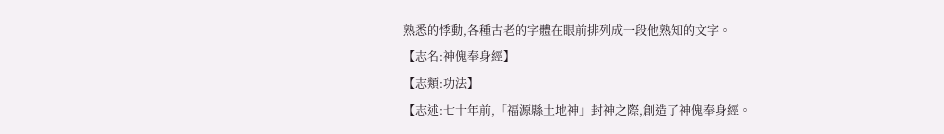熟悉的悸動,各種古老的字體在眼前排列成一段他熟知的文字。
【志名:神傀奉身經】
【志類:功法】
【志述:七十年前,「福源縣土地神」封神之際,創造了神傀奉身經。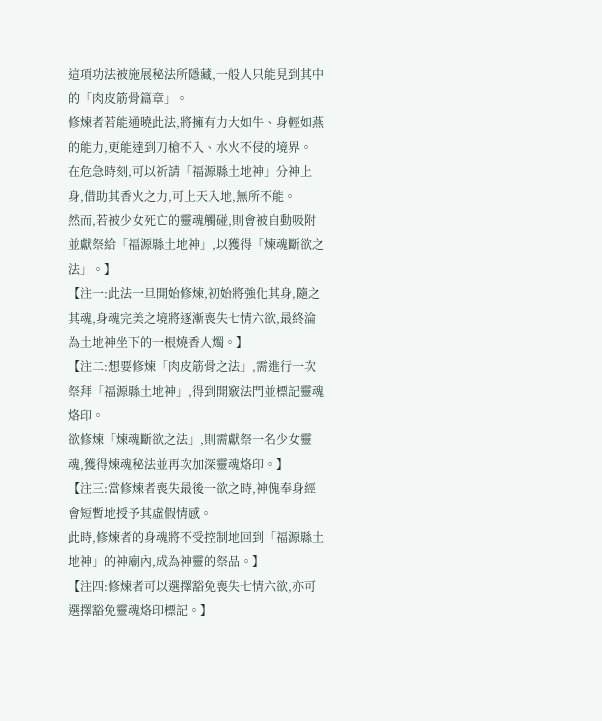這項功法被施展秘法所隱藏,一般人只能見到其中的「肉皮筋骨篇章」。
修煉者若能通曉此法,將擁有力大如牛、身輕如燕的能力,更能達到刀槍不入、水火不侵的境界。
在危急時刻,可以祈請「福源縣土地神」分神上身,借助其香火之力,可上天入地,無所不能。
然而,若被少女死亡的靈魂觸碰,則會被自動吸附並獻祭給「福源縣土地神」,以獲得「煉魂斷欲之法」。】
【注一:此法一旦開始修煉,初始將強化其身,隨之其魂,身魂完美之境將逐漸喪失七情六欲,最終淪為土地神坐下的一根燒香人燭。】
【注二:想要修煉「肉皮筋骨之法」,需進行一次祭拜「福源縣土地神」,得到開竅法門並標記靈魂烙印。
欲修煉「煉魂斷欲之法」,則需獻祭一名少女靈魂,獲得煉魂秘法並再次加深靈魂烙印。】
【注三:當修煉者喪失最後一欲之時,神傀奉身經會短暫地授予其虛假情感。
此時,修煉者的身魂將不受控制地回到「福源縣土地神」的神廟內,成為神靈的祭品。】
【注四:修煉者可以選擇豁免喪失七情六欲,亦可選擇豁免靈魂烙印標記。】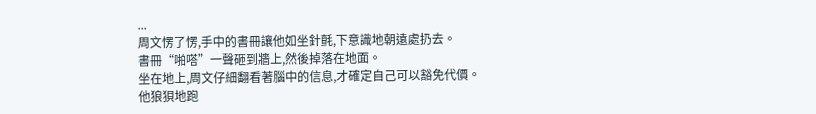...
周文愣了愣,手中的書冊讓他如坐針氈,下意識地朝遠處扔去。
書冊“啪嗒”一聲砸到牆上,然後掉落在地面。
坐在地上,周文仔細翻看著腦中的信息,才確定自己可以豁免代價。
他狼狽地跑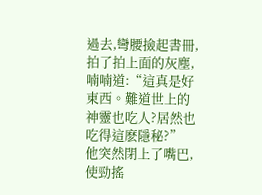過去,彎腰撿起書冊,拍了拍上面的灰塵,喃喃道:“這真是好東西。難道世上的神靈也吃人?居然也吃得這麽隱秘?”
他突然閉上了嘴巴,使勁搖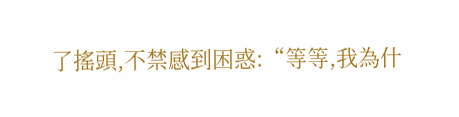了搖頭,不禁感到困惑:“等等,我為什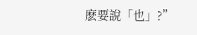麽要說「也」?”